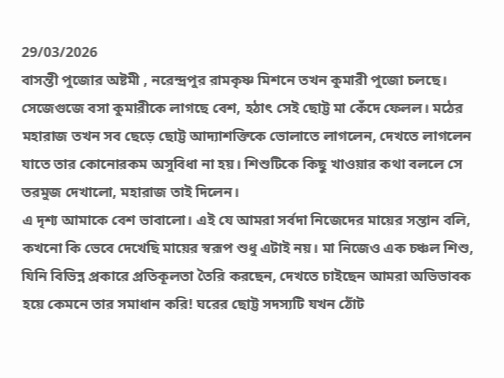29/03/2026
বাসন্তী পুজোর অষ্টমী , নরেন্দ্রপুর রামকৃষ্ণ মিশনে তখন কুমারী পুজো চলছে। সেজেগুজে বসা কুমারীকে লাগছে বেশ, হঠাৎ সেই ছোট্ট মা কেঁদে ফেলল। মঠের মহারাজ তখন সব ছেড়ে ছোট্ট আদ্যাশক্তিকে ভোলাতে লাগলেন, দেখতে লাগলেন যাতে তার কোনোরকম অসুবিধা না হয়। শিশুটিকে কিছু খাওয়ার কথা বললে সে তরমুজ দেখালো, মহারাজ তাই দিলেন।
এ দৃশ্য আমাকে বেশ ভাবালো। এই যে আমরা সর্বদা নিজেদের মায়ের সন্তান বলি, কখনো কি ভেবে দেখেছি মায়ের স্বরূপ শুধু এটাই নয়। মা নিজেও এক চঞ্চল শিশু, যিনি বিভিন্ন প্রকারে প্রতিকূলতা তৈরি করছেন, দেখতে চাইছেন আমরা অভিভাবক হয়ে কেমনে তার সমাধান করি! ঘরের ছোট্ট সদস্যটি যখন ঠোঁট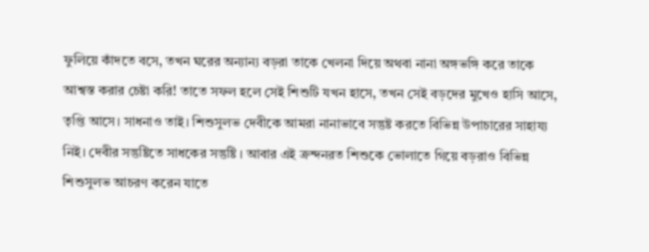ফুলিয়ে কাঁদতে বসে, তখন ঘরের অন্যান্য বড়রা তাকে খেলনা দিয়ে অথবা নানা অঙ্গভঙ্গি করে তাকে আশ্বস্ত করার চেষ্টা করি! তাতে সফল হলে সেই শিশুটি যখন হাসে, তখন সেই বড়দের মুখেও হাসি আসে, তৃপ্তি আসে। সাধনাও তাই। শিশুসুলভ দেবীকে আমরা নানাভাবে সন্তুষ্ট করতে বিভিন্ন উপাচারের সাহায্য নিই। দেবীর সন্তুষ্টিতে সাধকের সন্তুষ্টি । আবার এই ক্রন্দনরত শিশুকে ভোলাতে গিয়ে বড়রাও বিভিন্ন শিশুসুলভ আচরণ করেন যাতে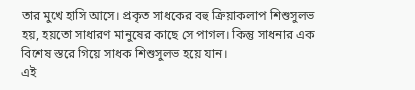তার মুখে হাসি আসে। প্রকৃত সাধকের বহু ক্রিয়াকলাপ শিশুসুলভ হয়, হয়তো সাধারণ মানুষের কাছে সে পাগল। কিন্তু সাধনার এক বিশেষ স্তরে গিয়ে সাধক শিশুসুলভ হয়ে যান।
এই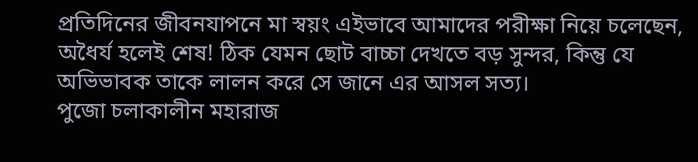প্রতিদিনের জীবনযাপনে মা স্বয়ং এইভাবে আমাদের পরীক্ষা নিয়ে চলেছেন, অধৈর্য হলেই শেষ! ঠিক যেমন ছোট বাচ্চা দেখতে বড় সুন্দর, কিন্তু যে অভিভাবক তাকে লালন করে সে জানে এর আসল সত্য।
পুজো চলাকালীন মহারাজ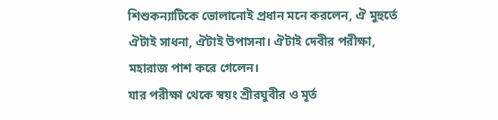শিশুকন্যাটিকে ভোলানোই প্রধান মনে করলেন, ঐ মুহুর্তে ঐটাই সাধনা, ঐটাই উপাসনা। ঐটাই দেবীর পরীক্ষা, মহারাজ পাশ করে গেলেন।
যার পরীক্ষা থেকে স্বয়ং শ্রীরঘুবীর ও মূর্ত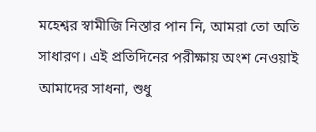মহেশ্বর স্বামীজি নিস্তার পান নি, আমরা তো অতি সাধারণ। এই প্রতিদিনের পরীক্ষায় অংশ নেওয়াই আমাদের সাধনা, শুধু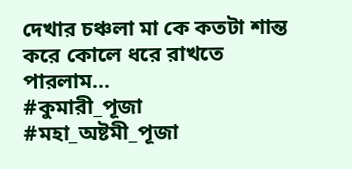দেখার চঞ্চলা মা কে কতটা শান্ত করে কোলে ধরে রাখতে পারলাম...
#কুমারী_পূজা
#মহা_অষ্টমী_পূজা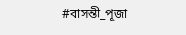#বাসন্তী_পূজা